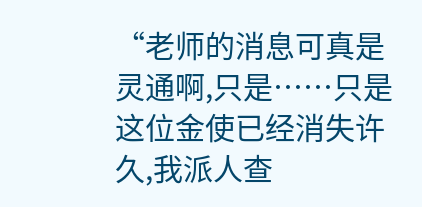“老师的消息可真是灵通啊,只是……只是这位金使已经消失许久,我派人查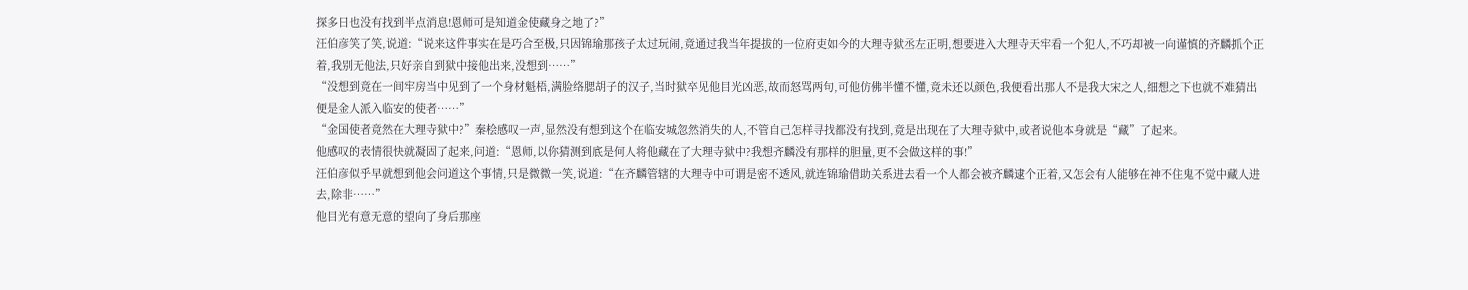探多日也没有找到半点消息!恩师可是知道金使藏身之地了?”
汪伯彦笑了笑,说道:“说来这件事实在是巧合至极,只因锦瑜那孩子太过玩闹,竟通过我当年提拔的一位府吏如今的大理寺狱丞左正明,想要进入大理寺天牢看一个犯人,不巧却被一向谨慎的齐麟抓个正着,我别无他法,只好亲自到狱中接他出来,没想到……”
“没想到竟在一间牢房当中见到了一个身材魁梧,满脸络腮胡子的汉子,当时狱卒见他目光凶恶,故而怒骂两句,可他仿佛半懂不懂,竟未还以颜色,我便看出那人不是我大宋之人,细想之下也就不难猜出便是金人派入临安的使者……”
“金国使者竟然在大理寺狱中?”秦桧感叹一声,显然没有想到这个在临安城忽然消失的人,不管自己怎样寻找都没有找到,竟是出现在了大理寺狱中,或者说他本身就是“藏”了起来。
他感叹的表情很快就凝固了起来,问道:“恩师,以你猜测到底是何人将他藏在了大理寺狱中?我想齐麟没有那样的胆量,更不会做这样的事!”
汪伯彦似乎早就想到他会问道这个事情,只是微微一笑,说道:“在齐麟管辖的大理寺中可谓是密不透风,就连锦瑜借助关系进去看一个人都会被齐麟逮个正着,又怎会有人能够在神不住鬼不觉中藏人进去,除非……”
他目光有意无意的望向了身后那座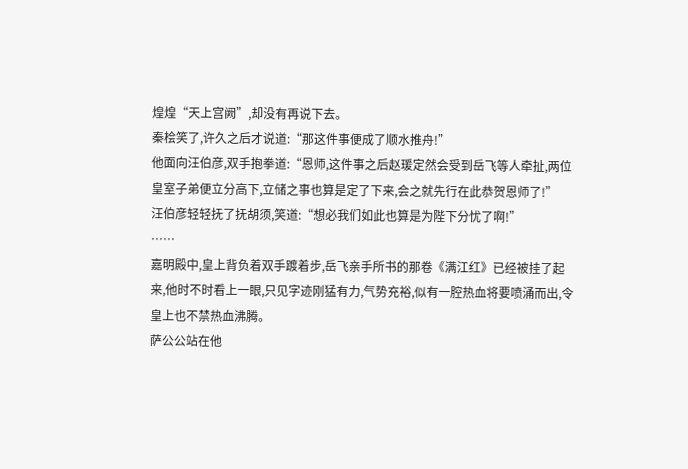煌煌“天上宫阙”,却没有再说下去。
秦桧笑了,许久之后才说道:“那这件事便成了顺水推舟!”
他面向汪伯彦,双手抱拳道:“恩师,这件事之后赵瑗定然会受到岳飞等人牵扯,两位皇室子弟便立分高下,立储之事也算是定了下来,会之就先行在此恭贺恩师了!”
汪伯彦轻轻抚了抚胡须,笑道:“想必我们如此也算是为陛下分忧了啊!”
……
嘉明殿中,皇上背负着双手踱着步,岳飞亲手所书的那卷《满江红》已经被挂了起来,他时不时看上一眼,只见字迹刚猛有力,气势充裕,似有一腔热血将要喷涌而出,令皇上也不禁热血沸腾。
萨公公站在他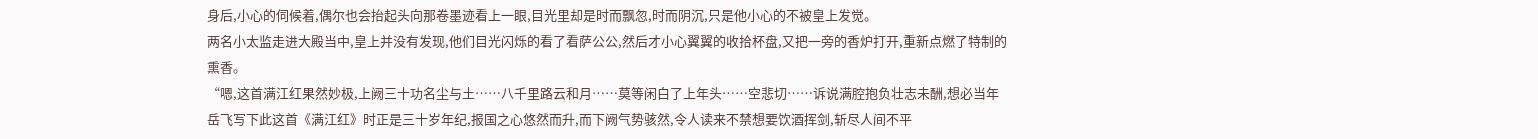身后,小心的伺候着,偶尔也会抬起头向那卷墨迹看上一眼,目光里却是时而飘忽,时而阴沉,只是他小心的不被皇上发觉。
两名小太监走进大殿当中,皇上并没有发现,他们目光闪烁的看了看萨公公,然后才小心翼翼的收拾杯盘,又把一旁的香炉打开,重新点燃了特制的熏香。
“嗯,这首满江红果然妙极,上阙三十功名尘与土……八千里路云和月……莫等闲白了上年头……空悲切……诉说满腔抱负壮志未酬,想必当年岳飞写下此这首《满江红》时正是三十岁年纪,报国之心悠然而升,而下阙气势骇然,令人读来不禁想要饮酒挥剑,斩尽人间不平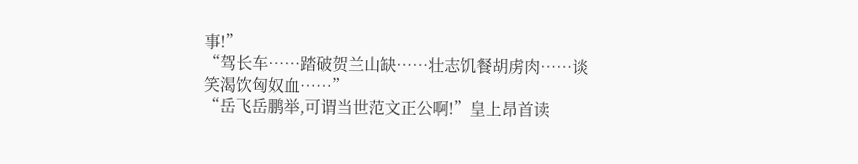事!”
“驾长车……踏破贺兰山缺……壮志饥餐胡虏肉……谈笑渴饮匈奴血……”
“岳飞岳鹏举,可谓当世范文正公啊!”皇上昂首读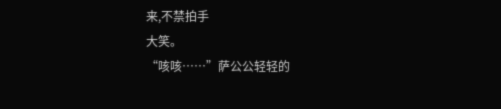来,不禁拍手
大笑。
“咳咳……”萨公公轻轻的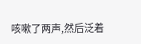咳嗽了两声,然后泛着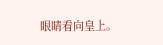眼睛看向皇上。